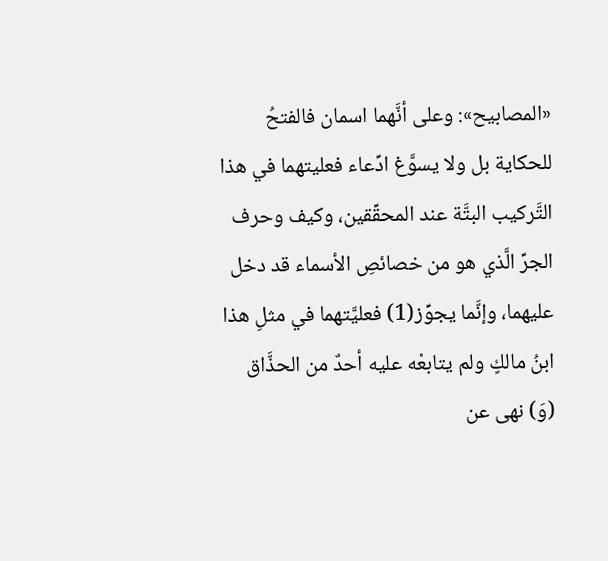«المصابيح»: وعلى أنَّهما اسمان فالفتحُ للحكاية بل ولا يسوَّغ ادِّعاء فعليتهما في هذا التَّركيب البتَّة عند المحقِّقين، وكيف وحرف الجرِّ الَّذي هو من خصائصِ الأسماء قد دخل عليهما، وإنَّما يجوِّز(1) فعليَّتهما في مثلِ هذا ابنُ مالكٍ ولم يتابعْه عليه أحدٌ من الحذَّاق (وَ) نهى عن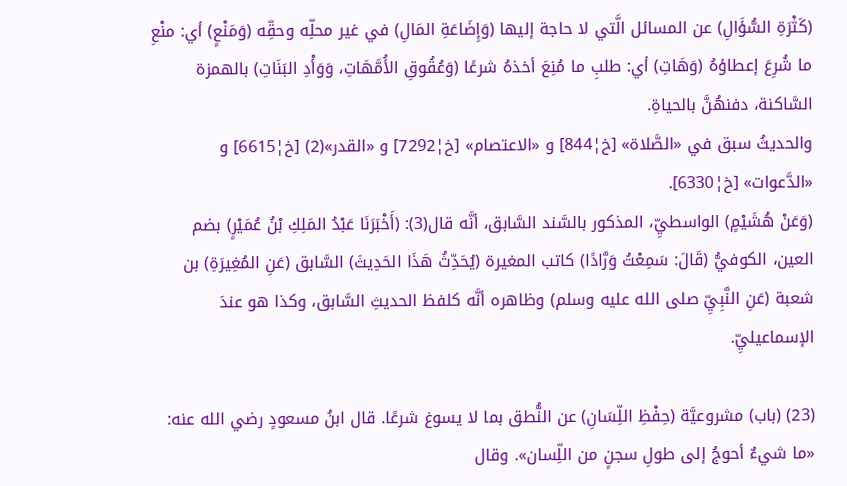(كَثْرَةِ السُّؤَالِ) عن المسائل الَّتي لا حاجة إليها (وَإِضَاعَةِ المَالِ) في غير محلِّه وحقِّه (وَمَنْعٍ) أي: منْعِ ما شُرِعَ إعطاؤهُ (وَهَاتِ) أي: طلبِ ما مُنِعَ أخذهُ شرعًا (وَعُقُوقِ الأُمَّهَاتِ، وَوَأْدِ البَنَاتِ) بالهمزة السَّاكنة، دفنهُنَّ بالحياةِ.
والحديثُ سبق في «الصَّلاة» [خ¦844] و «الاعتصام» [خ¦7292] و «القدر»(2) [خ¦6615] و «الدَّعوات» [خ¦6330].
(وَعَنْ هُشَيْمٍ) الواسطيِّ، المذكور بالسَّند السَّابق، أنَّه قال(3): (أَخْبَرَنَا عَبْدُ المَلِكِ بْنُ عُمَيْرٍ) بضم العين، الكوفيُّ (قَالَ: سَمِعْتُ وَرَّادًا) كاتب المغيرة (يُحَدِّثُ هَذَا الحَدِيثَ) السَّابق (عَنِ المُغِيرَةِ) بن شعبة (عَنِ النَّبِيِّ صلى الله عليه وسلم) وظاهره أنَّه كلفظ الحديثِ السَّابق، وكذا هو عندَ الإسماعيليِّ.

(23) (باب) مشروعيَّة (حِفْظِ اللِّسَانِ) عن النُّطق بما لا يسوغ شرعًا. قال ابنُ مسعودٍ رضي الله عنه: «ما شيءٌ أحوجُ إلى طولِ سجنٍ من اللِّسان». وقال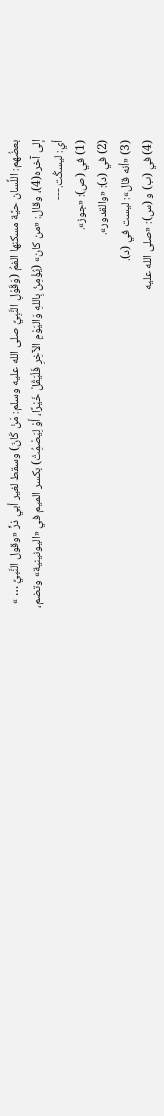بعضُهم: اللِّسان حيَّة مسكنها الفمُ (وَقَوْلِ النَّبِيِّ صلى الله عليه وسلم: مَنْ كَانَ) وسقط لغير أبي ذرٍّ «وقول النَّبيِّ … » إلى آخره(4)، وقال: «من كان» (يُؤْمِنُ بِاللهِ وَاليَوْمِ الآخِرِ فَلْيَقُلْ خَيْرًا، أَوْ لِيَصْمُِتْ) بكسر الميم في «اليونينية» وتضم، أي: ليسكُت.---
(1) في (ص): «جوز».
(2) في (د): «والقدور».
(3) «أنه قال»: ليست في (د).
(4) في (ب) و (س): «صلى الله عليه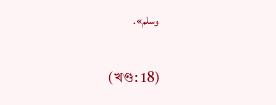وسلم».

(খণ্ড: 18)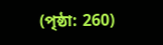(পৃষ্ঠা: 260)